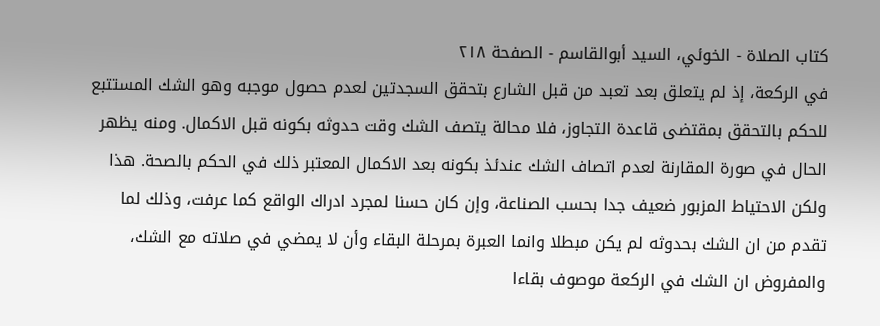كتاب الصلاة - الخوئي، السيد أبوالقاسم - الصفحة ٢١٨
في الركعة، إذ لم يتعلق بعد تعبد من قبل الشارع بتحقق السجدتين لعدم حصول موجبه وهو الشك المستتبع للحكم بالتحقق بمقتضى قاعدة التجاوز، فلا محالة يتصف الشك وقت حدوثه بكونه قبل الاكمال. ومنه يظهر الحال في صورة المقارنة لعدم اتصاف الشك عندئذ بكونه بعد الاكمال المعتبر ذلك في الحكم بالصحة. هذا ولكن الاحتياط المزبور ضعيف جدا بحسب الصناعة، وإن كان حسنا لمجرد ادراك الواقع كما عرفت، وذلك لما تقدم من ان الشك بحدوثه لم يكن مبطلا وانما العبرة بمرحلة البقاء وأن لا يمضي في صلاته مع الشك، والمفروض ان الشك في الركعة موصوف بقاءا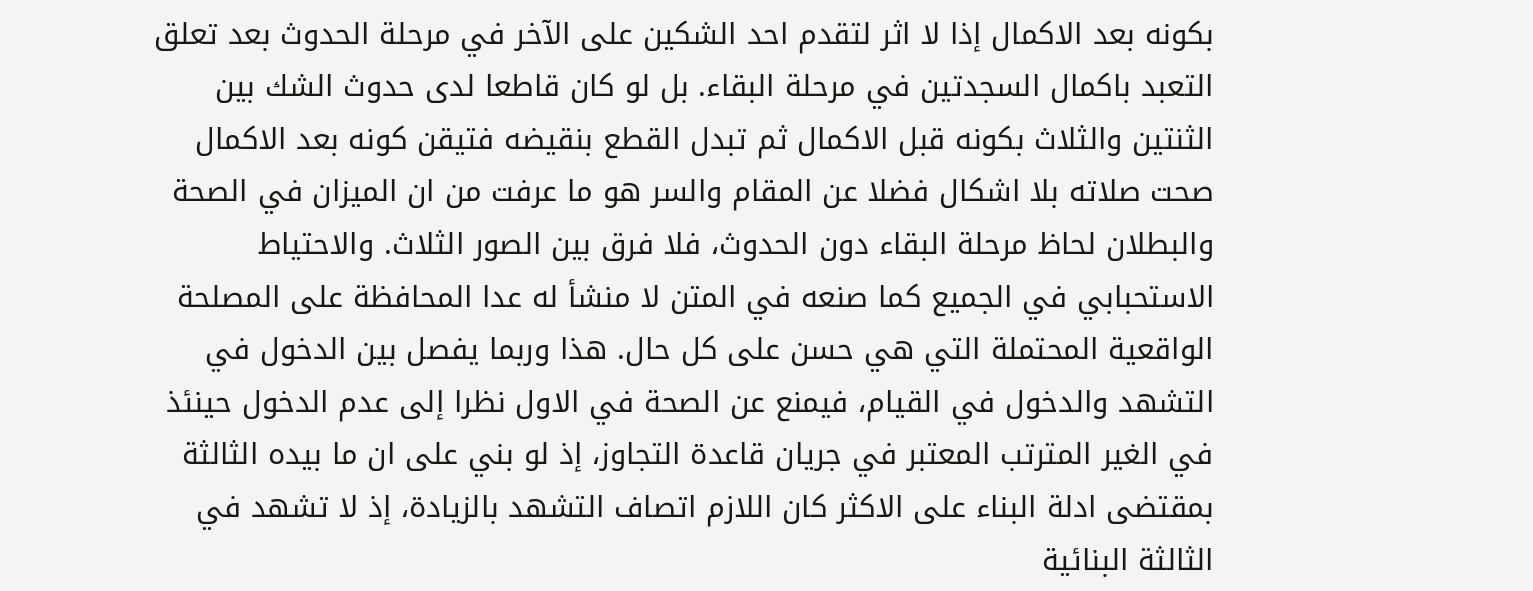بكونه بعد الاكمال إذا لا اثر لتقدم احد الشكين على الآخر في مرحلة الحدوث بعد تعلق التعبد باكمال السجدتين في مرحلة البقاء. بل لو كان قاطعا لدى حدوث الشك بين الثنتين والثلاث بكونه قبل الاكمال ثم تبدل القطع بنقيضه فتيقن كونه بعد الاكمال صحت صلاته بلا اشكال فضلا عن المقام والسر هو ما عرفت من ان الميزان في الصحة والبطلان لحاظ مرحلة البقاء دون الحدوث، فلا فرق بين الصور الثلاث. والاحتياط الاستحبابي في الجميع كما صنعه في المتن لا منشأ له عدا المحافظة على المصلحة الواقعية المحتملة التي هي حسن على كل حال. هذا وربما يفصل بين الدخول في التشهد والدخول في القيام، فيمنع عن الصحة في الاول نظرا إلى عدم الدخول حينئذ في الغير المترتب المعتبر في جريان قاعدة التجاوز، إذ لو بني على ان ما بيده الثالثة بمقتضى ادلة البناء على الاكثر كان اللازم اتصاف التشهد بالزيادة، إذ لا تشهد في الثالثة البنائية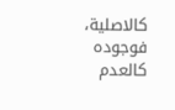كالاصلية، فوجوده كالعدم